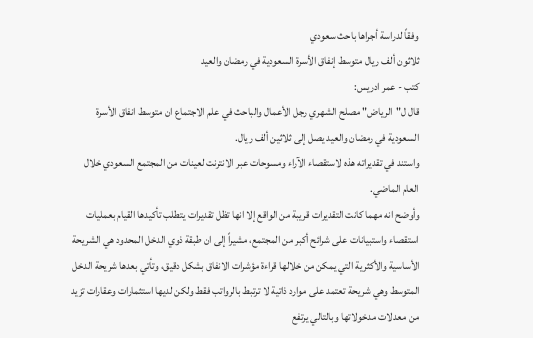وفقاً لدراسة أجراها باحث سعودي
ثلاثون ألف ريال متوسط إنفاق الأسرة السعودية في رمضان والعيد
كتب - عمر ادريس:
قال ل"الرياض" مصلح الشهري رجل الأعمال والباحث في علم الاجتماع ان متوسط انفاق الأسرة السعودية في رمضان والعيد يصل إلى ثلاثين ألف ريال.
واستند في تقديراته هذه لاستقصاء الآراء ومسوحات عبر الانترنت لعينات من المجتمع السعودي خلال العام الماضي.
وأوضح انه مهما كانت التقديرات قريبة من الواقع إلا انها تظل تقديرات يتطلب تأكيدها القيام بعمليات استقصاء واستبيانات على شرائح أكبر من المجتمع، مشيراً إلى ان طبقة ذوي الدخل المحدود هي الشريحة الأساسية والأكثرية التي يمكن من خلالها قراءة مؤشرات الانفاق بشكل دقيق، وتأتي بعدها شريحة الدخل المتوسط وهي شريحة تعتمد على موارد ذاتية لا ترتبط بالرواتب فقط ولكن لديها استثمارات وعقارات تزيد من معدلات مدخولاتها وبالتالي يرتفع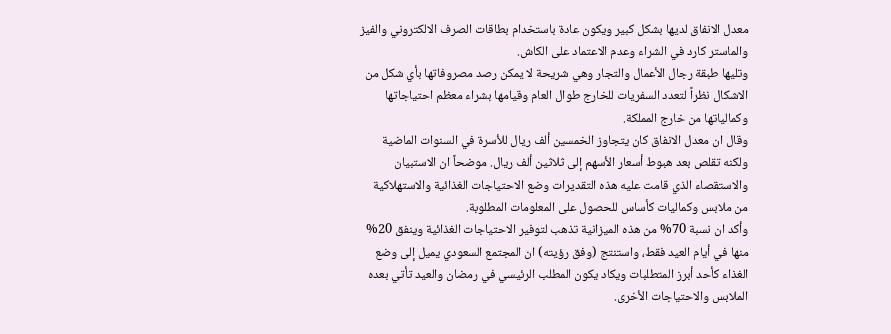معدل الانفاق لديها بشكل كبير ويكون عادة باستخدام بطاقات الصرف الالكتروني والفيز والماستر كارد في الشراء وعدم الاعتماد على الكاش.
وتليها طبقة رجال الأعمال والتجار وهي شريحة لا يمكن رصد مصروفاتها بأي شكل من الاشكال نظراً لتعدد السفريات للخارج طوال العام وقيامها بشراء معظم احتياجاتها وكمالياتها من خارج المملكة.
وقال ان معدل الانفاق كان يتجاوز الخمسين ألف ريال للأسرة في السنوات الماضية ولكنه تقلص بعد هبوط أسعار الأسهم إلى ثلاثين ألف ريال. موضحاً ان الاستبيان والاستقصاء الذي قامت عليه هذه التقديرات وضع الاحتياجات الغذائية والاستهلاكية من ملابس وكماليات كأساس للحصول على المعلومات المطلوبة.
وأكد ان نسبة 70% من هذه الميزانية تذهب لتوفير الاحتياجات الغذائية وينفق 20% منها في أيام العيد فقط، واستنتج (وفق رؤيته) ان المجتمع السعودي يميل إلى وضع الغذاء كأحد أبرز المتطلبات ويكاد يكون المطلب الرئيسي في رمضان والعيد تأتي بعده الملابس والاحتياجات الأخرى.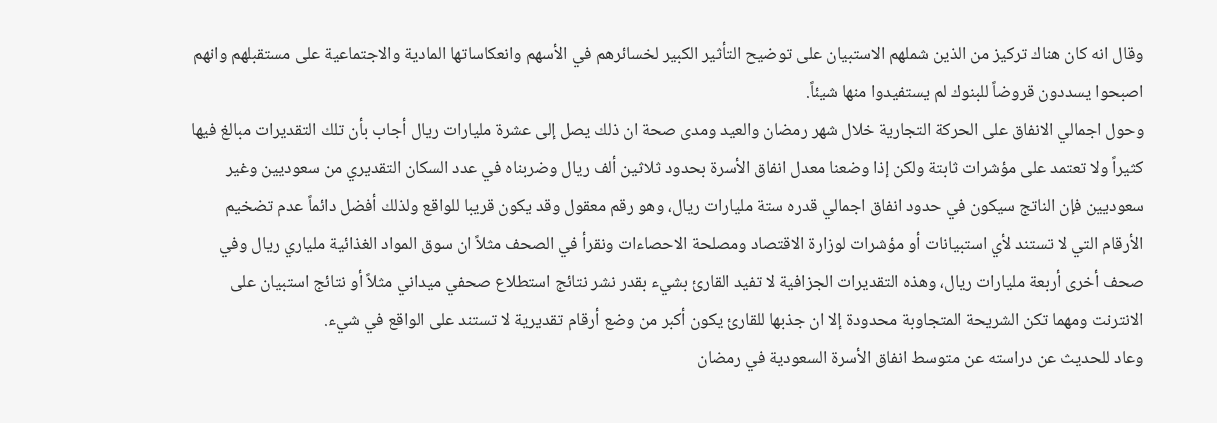وقال انه كان هناك تركيز من الذين شملهم الاستبيان على توضيح التأثير الكبير لخسائرهم في الأسهم وانعكاساتها المادية والاجتماعية على مستقبلهم وانهم اصبحوا يسددون قروضاً للبنوك لم يستفيدوا منها شيئاً.
وحول اجمالي الانفاق على الحركة التجارية خلال شهر رمضان والعيد ومدى صحة ان ذلك يصل إلى عشرة مليارات ريال أجاب بأن تلك التقديرات مبالغ فيها كثيراً ولا تعتمد على مؤشرات ثابتة ولكن إذا وضعنا معدل انفاق الأسرة بحدود ثلاثين ألف ريال وضربناه في عدد السكان التقديري من سعوديين وغير سعوديين فإن الناتج سيكون في حدود انفاق اجمالي قدره ستة مليارات ريال، وهو رقم معقول وقد يكون قريبا للواقع ولذلك أفضل دائماً عدم تضخيم الأرقام التي لا تستند لأي استبيانات أو مؤشرات لوزارة الاقتصاد ومصلحة الاحصاءات ونقرأ في الصحف مثلاً ان سوق المواد الغذائية ملياري ريال وفي صحف أخرى أربعة مليارات ريال، وهذه التقديرات الجزافية لا تفيد القارئ بشيء بقدر نشر نتائج استطلاع صحفي ميداني مثلاً أو نتائج استبيان على الانترنت ومهما تكن الشريحة المتجاوبة محدودة إلا ان جذبها للقارئ يكون أكبر من وضع أرقام تقديرية لا تستند على الواقع في شيء.
وعاد للحديث عن دراسته عن متوسط انفاق الأسرة السعودية في رمضان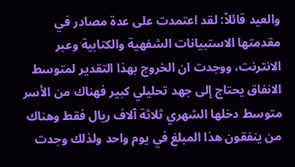والعيد قائلاً: لقد اعتمدت على عدة مصادر في مقدمتها الاستبيانات الشفهية والكتابية وعبر الانترنت، ووجدت ان الخروج بهذا التقدير لمتوسط الانفاق يحتاج إلى جهد تحليلي كبير فهناك من الأسر متوسط دخلها الشهري ثلاثة آلاف ريال فقط وهناك من ينفقون هذا المبلغ في يوم واحد ولذلك وجدت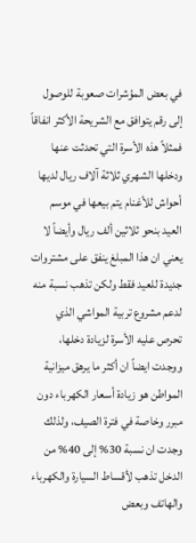في بعض المؤشرات صعوبة للوصول إلى رقم يتوافق مع الشريحة الأكثر انفاقاً فمثلاً هذه الأسرة التي تحدثت عنها ودخلها الشهري ثلاثة آلاف ريال لديها أحواش للأغنام يتم بيعها في موسم العيد بنحو ثلاثين ألف ريال وأيضاً لا يعني ان هذا المبلغ ينفق على مشتروات جديدة للعيد فقط ولكن تذهب نسبة منه لدعم مشروع تربية المواشي الذي تحرص عليه الأسرة لزيادة دخلها، ووجدت ايضاً ان أكثر ما يرهق ميزانية المواطن هو زيادة أسعار الكهرباء دون مبرر وخاصة في فترة الصيف، ولذلك وجدت ان نسبة 30% إلى 40% من الدخل تذهب لأقساط السيارة والكهرباء والهاتف وبعض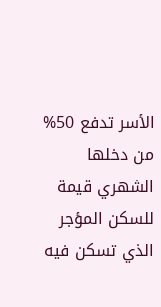الأسر تدفع 50% من دخلها الشهري قيمة للسكن المؤجر الذي تسكن فيه